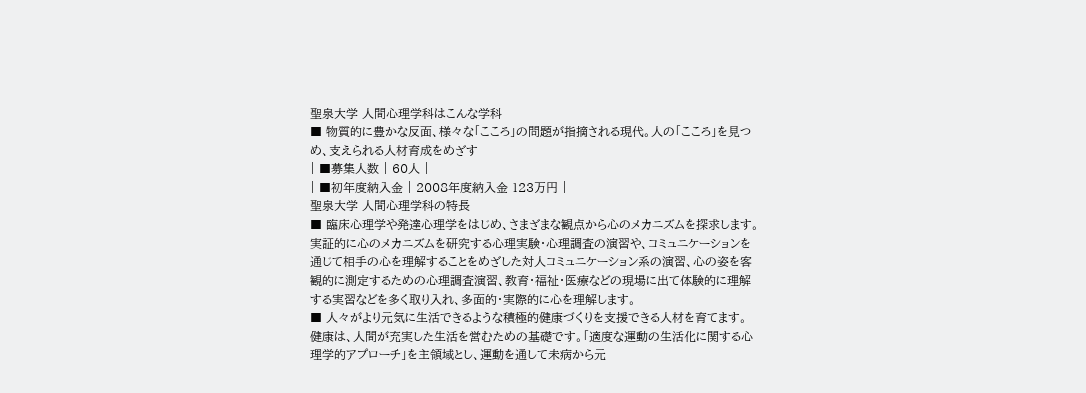聖泉大学 人間心理学科はこんな学科
■ 物質的に豊かな反面、様々な「こころ」の問題が指摘される現代。人の「こころ」を見つめ、支えられる人材育成をめざす
| ■募集人数 | 60人 |
| ■初年度納入金 | 2008年度納入金 123万円 |
聖泉大学 人間心理学科の特長
■ 臨床心理学や発達心理学をはじめ、さまざまな観点から心のメカニズムを探求します。
実証的に心のメカニズムを研究する心理実験・心理調査の演習や、コミュニケーションを通じて相手の心を理解することをめざした対人コミュニケーション系の演習、心の姿を客観的に測定するための心理調査演習、教育・福祉・医療などの現場に出て体験的に理解する実習などを多く取り入れ、多面的・実際的に心を理解します。
■ 人々がより元気に生活できるような積極的健康づくりを支援できる人材を育てます。
健康は、人間が充実した生活を営むための基礎です。「適度な運動の生活化に関する心理学的アプローチ」を主領域とし、運動を通して未病から元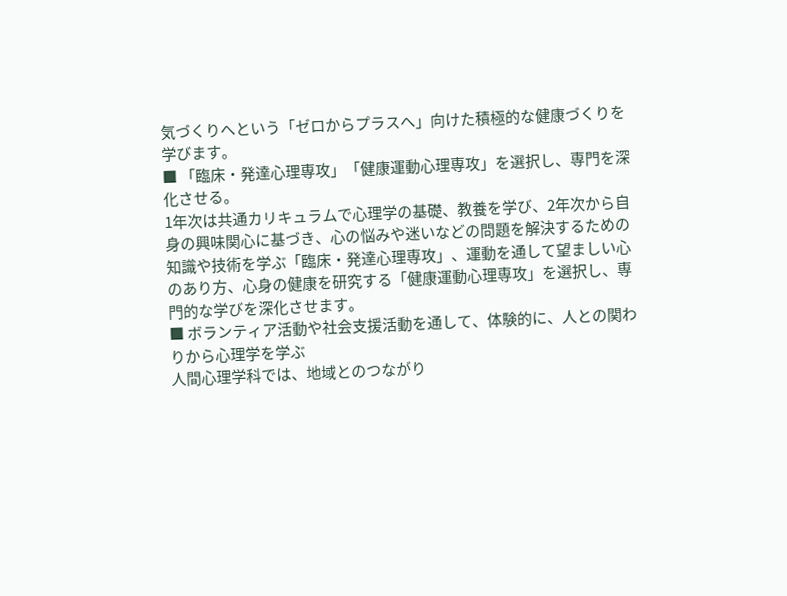気づくりへという「ゼロからプラスへ」向けた積極的な健康づくりを学びます。
■ 「臨床・発達心理専攻」「健康運動心理専攻」を選択し、専門を深化させる。
1年次は共通カリキュラムで心理学の基礎、教養を学び、2年次から自身の興味関心に基づき、心の悩みや迷いなどの問題を解決するための知識や技術を学ぶ「臨床・発達心理専攻」、運動を通して望ましい心のあり方、心身の健康を研究する「健康運動心理専攻」を選択し、専門的な学びを深化させます。
■ ボランティア活動や社会支援活動を通して、体験的に、人との関わりから心理学を学ぶ
人間心理学科では、地域とのつながり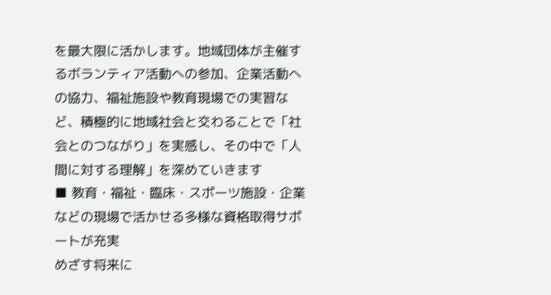を最大限に活かします。地域団体が主催するボランティア活動への参加、企業活動への協力、福祉施設や教育現場での実習など、積極的に地域社会と交わることで「社会とのつながり」を実感し、その中で「人間に対する理解」を深めていきます
■ 教育・福祉・臨床・スポーツ施設・企業などの現場で活かせる多様な資格取得サポートが充実
めざす将来に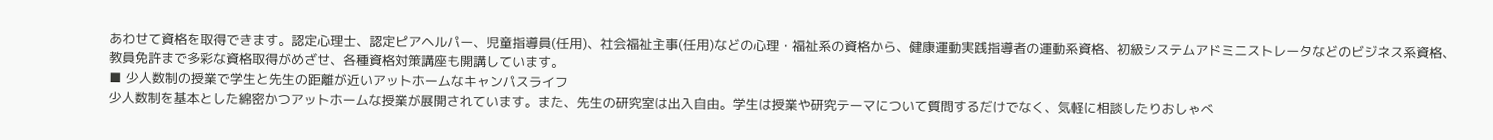あわせて資格を取得できます。認定心理士、認定ピアヘルパー、児童指導員(任用)、社会福祉主事(任用)などの心理・福祉系の資格から、健康運動実践指導者の運動系資格、初級システムアドミニストレータなどのビジネス系資格、教員免許まで多彩な資格取得がめざせ、各種資格対策講座も開講しています。
■ 少人数制の授業で学生と先生の距離が近いアットホームなキャンパスライフ
少人数制を基本とした綿密かつアットホームな授業が展開されています。また、先生の研究室は出入自由。学生は授業や研究テーマについて質問するだけでなく、気軽に相談したりおしゃべ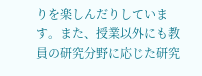りを楽しんだりしています。また、授業以外にも教員の研究分野に応じた研究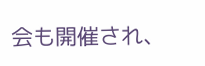会も開催され、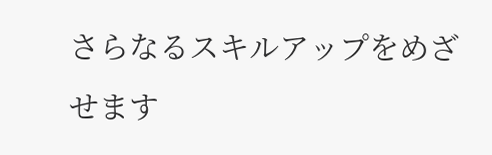さらなるスキルアップをめざせます